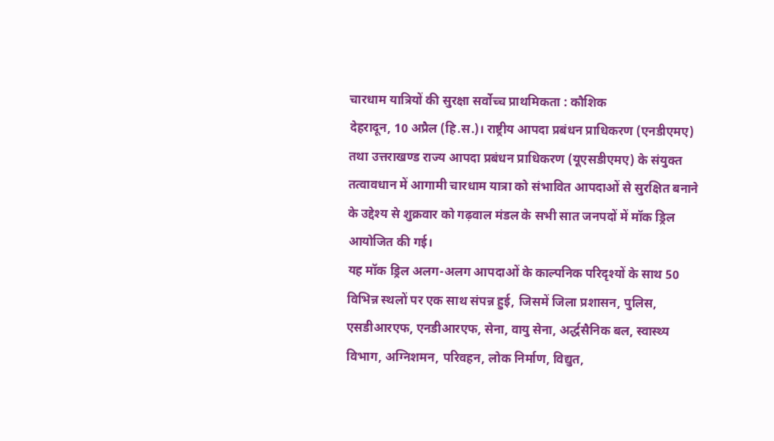चारधाम यात्रियों की सुरक्षा सर्वोच्च प्राथमिकता : कौशिक
देहरादून, 10 अप्रैल (हि.स.)। राष्ट्रीय आपदा प्रबंधन प्राधिकरण (एनडीएमए) तथा उत्तराखण्ड राज्य आपदा प्रबंधन प्राधिकरण (यूएसडीएमए) के संयुक्त तत्वावधान में आगामी चारधाम यात्रा को संभावित आपदाओं से सुरक्षित बनाने के उद्देश्य से शुक्रवार को गढ़वाल मंडल के सभी सात जनपदों में मॉक ड्रिल आयोजित की गई।
यह मॉक ड्रिल अलग-अलग आपदाओं के काल्पनिक परिदृश्यों के साथ 50 विभिन्न स्थलों पर एक साथ संपन्न हुई, जिसमें जिला प्रशासन, पुलिस, एसडीआरएफ, एनडीआरएफ, सेना, वायु सेना, अर्द्धसैनिक बल, स्वास्थ्य विभाग, अग्निशमन, परिवहन, लोक निर्माण, विद्युत,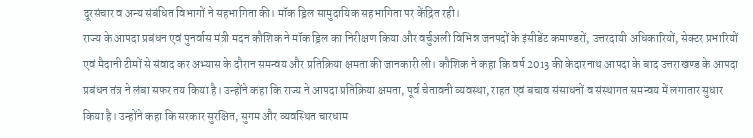दूरसंचार व अन्य संबंधित विभागों ने सहभागिता की। मॉक ड्रिल सामुदायिक सहभागिता पर केंद्रित रही।
राज्य के आपदा प्रबंधन एवं पुनर्वास मंत्री मदन कौशिक ने मॉक ड्रिल का निरीक्षण किया और वर्चुअली विभिन्न जनपदों के इंसीडेंट कमाण्डरों, उत्तरदायी अधिकारियों, सेक्टर प्रभारियों एवं मैदानी टीमों से संवाद कर अभ्यास के दौरान समन्वय और प्रतिक्रिया क्षमता की जानकारी ली। कौशिक ने कहा कि वर्ष 2013 की केदारनाथ आपदा के बाद उत्तराखण्ड के आपदा प्रबंधन तंत्र ने लंबा सफर तय किया है। उन्होंने कहा कि राज्य ने आपदा प्रतिक्रिया क्षमता, पूर्व चेतावनी व्यवस्था, राहत एवं बचाव संसाधनों व संस्थागत समन्वय में लगातार सुधार किया है। उन्होंने कहा कि सरकार सुरक्षित, सुगम और व्यवस्थित चारधाम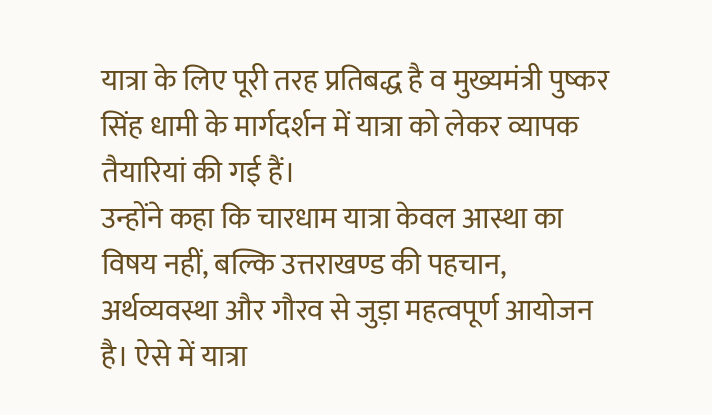यात्रा के लिए पूरी तरह प्रतिबद्ध है व मुख्यमंत्री पुष्कर सिंह धामी के मार्गदर्शन में यात्रा को लेकर व्यापक तैयारियां की गई हैं।
उन्होंने कहा कि चारधाम यात्रा केवल आस्था का विषय नहीं, बल्कि उत्तराखण्ड की पहचान, अर्थव्यवस्था और गौरव से जुड़ा महत्वपूर्ण आयोजन है। ऐसे में यात्रा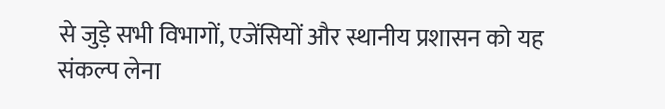से जुड़े सभी विभागों, एजेंसियों और स्थानीय प्रशासन को यह संकल्प लेना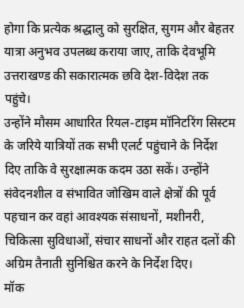होगा कि प्रत्येक श्रद्धालु को सुरक्षित, सुगम और बेहतर यात्रा अनुभव उपलब्ध कराया जाए, ताकि देवभूमि उत्तराखण्ड की सकारात्मक छवि देश-विदेश तक पहुंचे।
उन्होंने मौसम आधारित रियल-टाइम मॉनिटरिंग सिस्टम के जरिये यात्रियों तक सभी एलर्ट पहुंचाने के निर्देश दिए ताकि वे सुरक्षात्मक कदम उठा सकें। उन्होंने संवेदनशील व संभावित जोखिम वाले क्षेत्रों की पूर्व पहचान कर वहां आवश्यक संसाधनों, मशीनरी, चिकित्सा सुविधाओं, संचार साधनों और राहत दलों की अग्रिम तैनाती सुनिश्चित करने के निर्देश दिए।
मॉक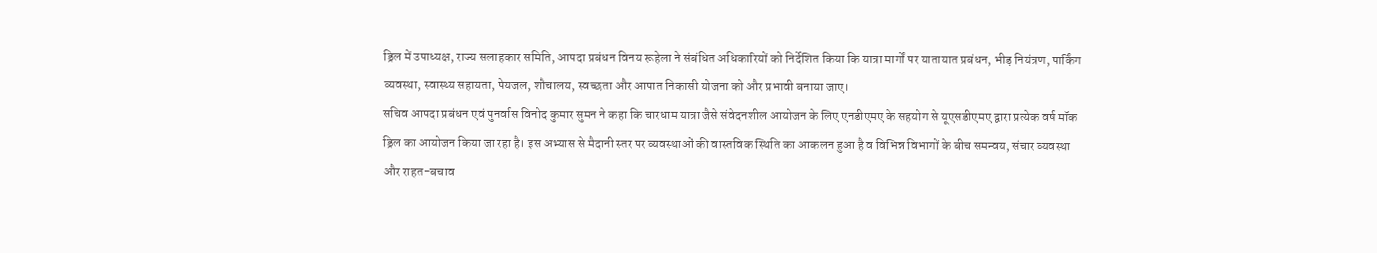ड्रिल में उपाध्यक्ष, राज्य सलाहकार समिति, आपदा प्रबंधन विनय रूहेला ने संबंधित अधिकारियों को निर्देशित किया कि यात्रा मार्गों पर यातायात प्रबंधन, भीड़ नियंत्रण, पार्किंग व्यवस्था, स्वास्थ्य सहायता, पेयजल, शौचालय, स्वच्छता और आपात निकासी योजना को और प्रभावी बनाया जाए।
सचिव आपदा प्रबंधन एवं पुनर्वास विनोद कुमार सुमन ने कहा कि चारधाम यात्रा जैसे संवेदनशील आयोजन के लिए एनडीएमए के सहयोग से यूएसडीएमए द्वारा प्रत्येक वर्ष मॉक ड्रिल का आयोजन किया जा रहा है। इस अभ्यास से मैदानी स्तर पर व्यवस्थाओं की वास्तविक स्थिति का आकलन हुआ है व विभिन्न विभागों के बीच समन्वय, संचार व्यवस्था और राहत-बचाव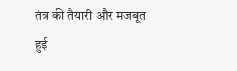तंत्र की तैयारी और मजबूत हुई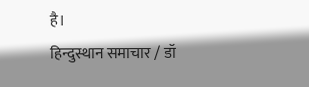है।
हिन्दुस्थान समाचार / डॉ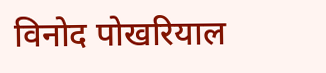विनोद पोखरियाल